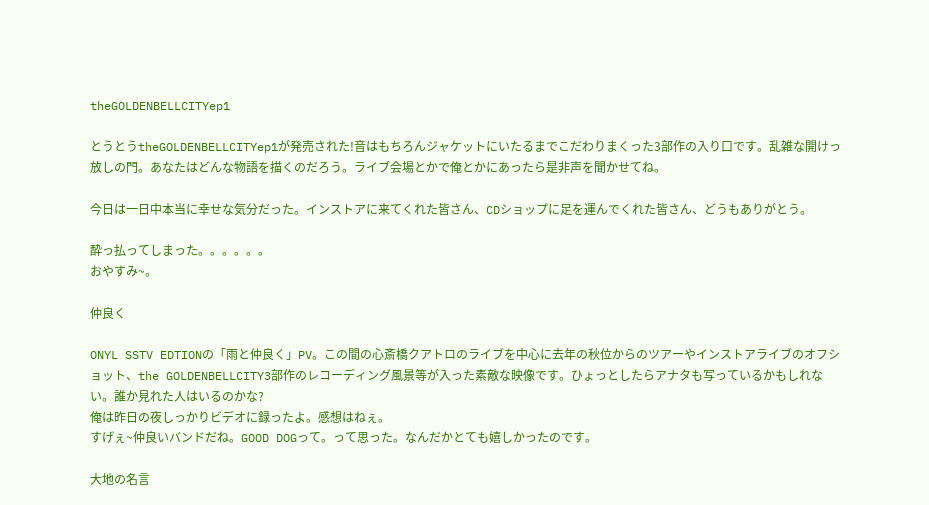theGOLDENBELLCITYep1

とうとうtheGOLDENBELLCITYep1が発売された!音はもちろんジャケットにいたるまでこだわりまくった3部作の入り口です。乱雑な開けっ放しの門。あなたはどんな物語を描くのだろう。ライブ会場とかで俺とかにあったら是非声を聞かせてね。

今日は一日中本当に幸せな気分だった。インストアに来てくれた皆さん、CDショップに足を運んでくれた皆さん、どうもありがとう。

酔っ払ってしまった。。。。。。
おやすみ~。

仲良く

ONYL SSTV EDTIONの「雨と仲良く」PV。この間の心斎橋クアトロのライブを中心に去年の秋位からのツアーやインストアライブのオフショット、the GOLDENBELLCITY3部作のレコーディング風景等が入った素敵な映像です。ひょっとしたらアナタも写っているかもしれない。誰か見れた人はいるのかな?
俺は昨日の夜しっかりビデオに録ったよ。感想はねぇ。
すげぇ~仲良いバンドだね。GOOD DOGって。って思った。なんだかとても嬉しかったのです。

大地の名言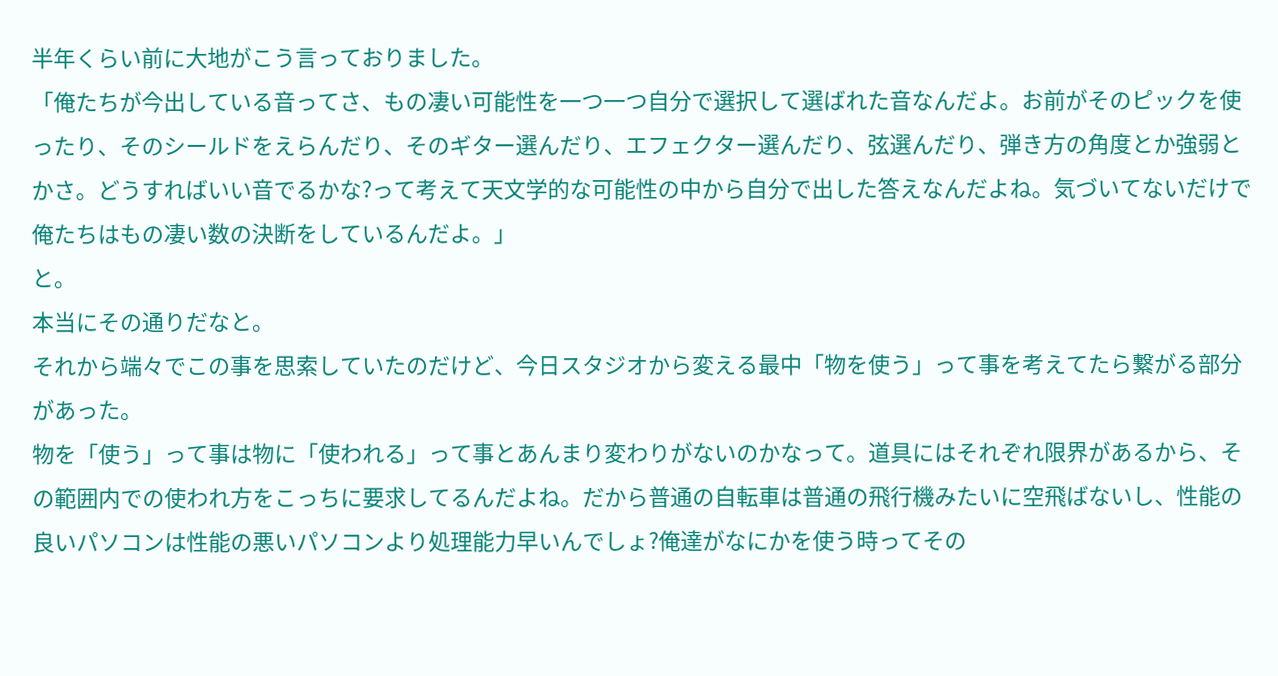半年くらい前に大地がこう言っておりました。
「俺たちが今出している音ってさ、もの凄い可能性を一つ一つ自分で選択して選ばれた音なんだよ。お前がそのピックを使ったり、そのシールドをえらんだり、そのギター選んだり、エフェクター選んだり、弦選んだり、弾き方の角度とか強弱とかさ。どうすればいい音でるかな?って考えて天文学的な可能性の中から自分で出した答えなんだよね。気づいてないだけで俺たちはもの凄い数の決断をしているんだよ。」
と。
本当にその通りだなと。
それから端々でこの事を思索していたのだけど、今日スタジオから変える最中「物を使う」って事を考えてたら繋がる部分があった。
物を「使う」って事は物に「使われる」って事とあんまり変わりがないのかなって。道具にはそれぞれ限界があるから、その範囲内での使われ方をこっちに要求してるんだよね。だから普通の自転車は普通の飛行機みたいに空飛ばないし、性能の良いパソコンは性能の悪いパソコンより処理能力早いんでしょ?俺達がなにかを使う時ってその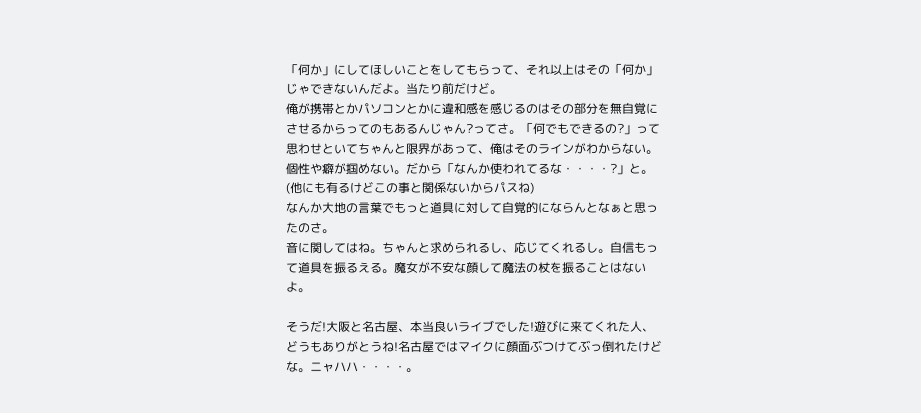「何か」にしてほしいことをしてもらって、それ以上はその「何か」じゃできないんだよ。当たり前だけど。
俺が携帯とかパソコンとかに違和感を感じるのはその部分を無自覚にさせるからってのもあるんじゃん?ってさ。「何でもできるの?」って思わせといてちゃんと限界があって、俺はそのラインがわからない。個性や癖が掴めない。だから「なんか使われてるな・・・・?」と。(他にも有るけどこの事と関係ないからパスね)
なんか大地の言葉でもっと道具に対して自覚的にならんとなぁと思ったのさ。
音に関してはね。ちゃんと求められるし、応じてくれるし。自信もって道具を振るえる。魔女が不安な顔して魔法の杖を振ることはないよ。

そうだ!大阪と名古屋、本当良いライブでした!遊びに来てくれた人、どうもありがとうね!名古屋ではマイクに顔面ぶつけてぶっ倒れたけどな。ニャハハ・・・・。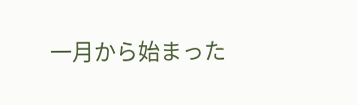一月から始まった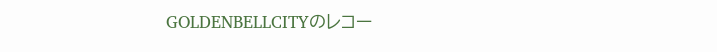GOLDENBELLCITYのレコー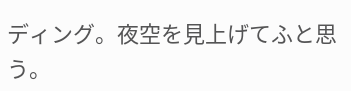ディング。夜空を見上げてふと思う。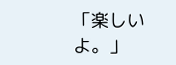「楽しいよ。」